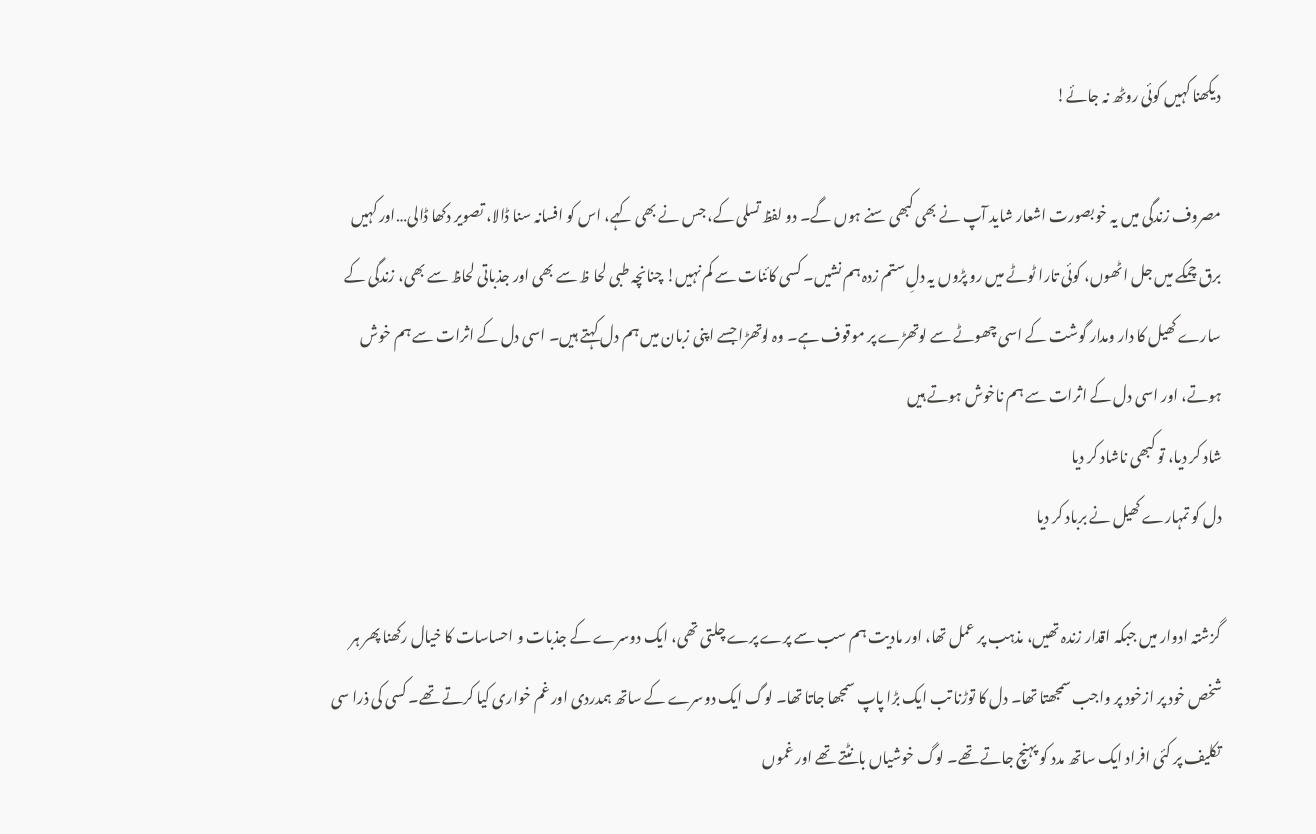دیکھنا کہیں کوئی روٹھ نہ جائے!

مصروف زندگی میں یہ خوبصورت اشعار شاید آپ نے بھی کبھی سنے ہوں گے۔ دو لفظ تسلی کے، جس نے بھی کہے، اس کو افسانہ سنا ڈالا، تصویر دکھا ڈالی…اور کہیں برق چمکے میں جل اٹھوں، کوئی تارا ٹوٹے میں رو پڑوں یہ دلِ ستم زدہ ہم نشیں۔ کسی کائنات سے کم نہیں! چنانچہ طبی لحا ظ سے بھی اور جذباتی لحاظ سے بھی، زندگی کے سارے کھیل کا دار ومدار گوشت کے اسی چھوٹے سے لوتھڑے پر موقوف ہے۔ وہ لوتھڑا جسے اپنی زبان میں ہم دل کہتے ہیں۔ اسی دل کے اثرات سے ہم خوش ہوتے، اور اسی دل کے اثرات سے ہم ناخوش ہوتے ہیں
شاد کر دیا، تو کبھی ناشاد کر دیا
دل کو تمہارے کھیل نے برباد کر دیا

گزشتہ ادوار میں جبکہ اقدار زندہ تھیں، مذہب پر عمل تھا، اور مادیت ہم سب سے پرے پرے چلتی تھی، ایک دوسرے کے جذبات و احساسات کا خیال رکھنا پھر ہر شخص خود پر ازخود پر واجب سمجھتا تھا۔ دل کا توڑنا تب ایک بڑا پاپ سمجھا جاتا تھا۔ لوگ ایک دوسرے کے ساتھ ہمدردی اور غم خواری کیا کرتے تھے۔ کسی کی ذرا سی تکلیف پر کئی افراد ایک ساتھ مدد کو پہنچ جاتے تھے۔ لوگ خوشیاں بانٹتے تھے اور غموں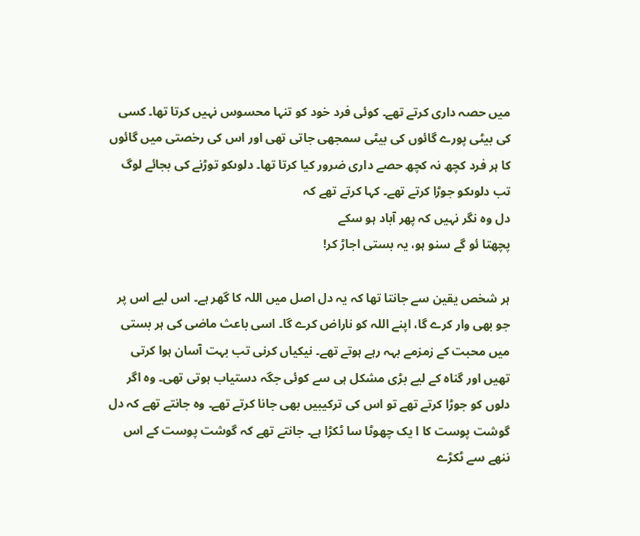میں حصہ داری کرتے تھے۔ کوئی فرد خود کو تنہا محسوس نہیں کرتا تھا۔ کسی کی بیٹی پورے گائوں کی بیٹی سمجھی جاتی تھی اور اس کی رخصتی میں گائوں کا ہر فرد کچھ نہ کچھ حصے داری ضرور کیا کرتا تھا۔ دلوںکو توڑنے کی بجائے لوگ تب دلوںکو جوڑا کرتے تھے۔ کہا کرتے تھے کہ
دل وہ نگر نہیں کہ پھر آباد ہو سکے
پچھتا ئو گے سنو ہو، یہ بستی اجاڑ کر!

ہر شخص یقین سے جانتا تھا کہ یہ دل اصل میں اللہ کا گھر ہے۔ اس لیے اس پر جو بھی وار کرے گا، اپنے اللہ کو ناراض کرے گا۔ اسی باعث ماضی کی ہر بستی میں محبت کے زمزمے بہہ رہے ہوتے تھے۔ نیکیاں کرنی تب بہت آسان ہوا کرتی تھیں اور گناہ کے لیے بڑی مشکل ہی سے کوئی جگہ دستیاب ہوتی تھی۔ وہ اگر دلوں کو جوڑا کرتے تھے تو اس کی ترکیبیں بھی جانا کرتے تھے۔ وہ جانتے تھے کہ دل گوشت پوست کا ا یک چھوٹا سا ٹکڑا ہے۔ جانتے تھے کہ گوشت پوست کے اس ننھے سے ٹکڑے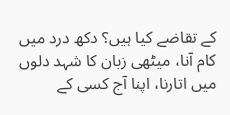کے تقاضے کیا ہیں؟ دکھ درد میں کام آنا، میٹھی زبان کا شہد دلوں میں اتارنا، اپنا آج کسی کے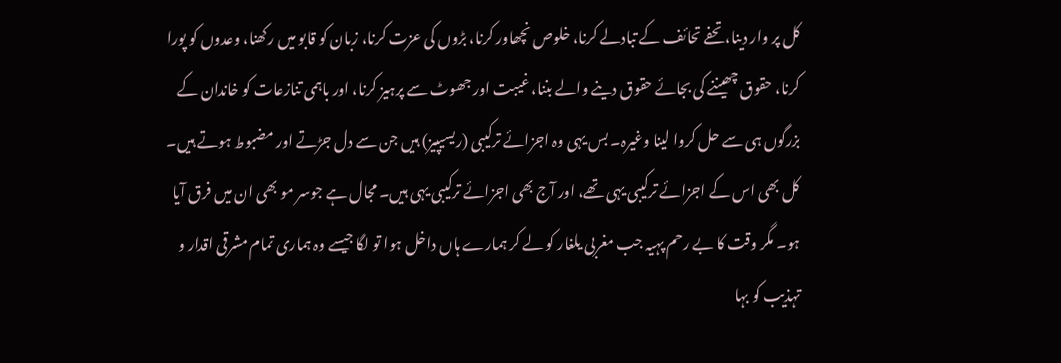کل پر وار دینا، تحفے تحائف کے تبادلے کرنا، خلوص نچھاور کرنا، بڑوں کی عزت کرنا، زبان کو قابو میں رکھنا، وعدوں کو پورا کرنا، حقوق چھیننے کی بجائے حقوق دینے والے بننا، غیبت اور جھوٹ سے پرہیز کرنا، اور باہمی تنازعات کو خاندان کے بزرگوں ہی سے حل کروا لینا وغیرہ۔ بس یہی وہ اجزائے ترکیبی (ریسیپیز) ہیں جن سے دل جڑتے اور مضبوط ہوتے ہیں۔ کل بھی اس کے اجزائے ترکیبی یہی تھے، اور آج بھی اجزائے ترکیبی یہی ہیں۔ مجال ہے جوسر مو بھی ان میں فرق آیا ہو۔ مگر وقت کا بے رحم پہیہ جب مغربی یلغار کو لے کر ہمارے ہاں داخل ہوا تو لگا جیسے وہ ہماری تمام مشرقی اقدار و تہذیب کو بہا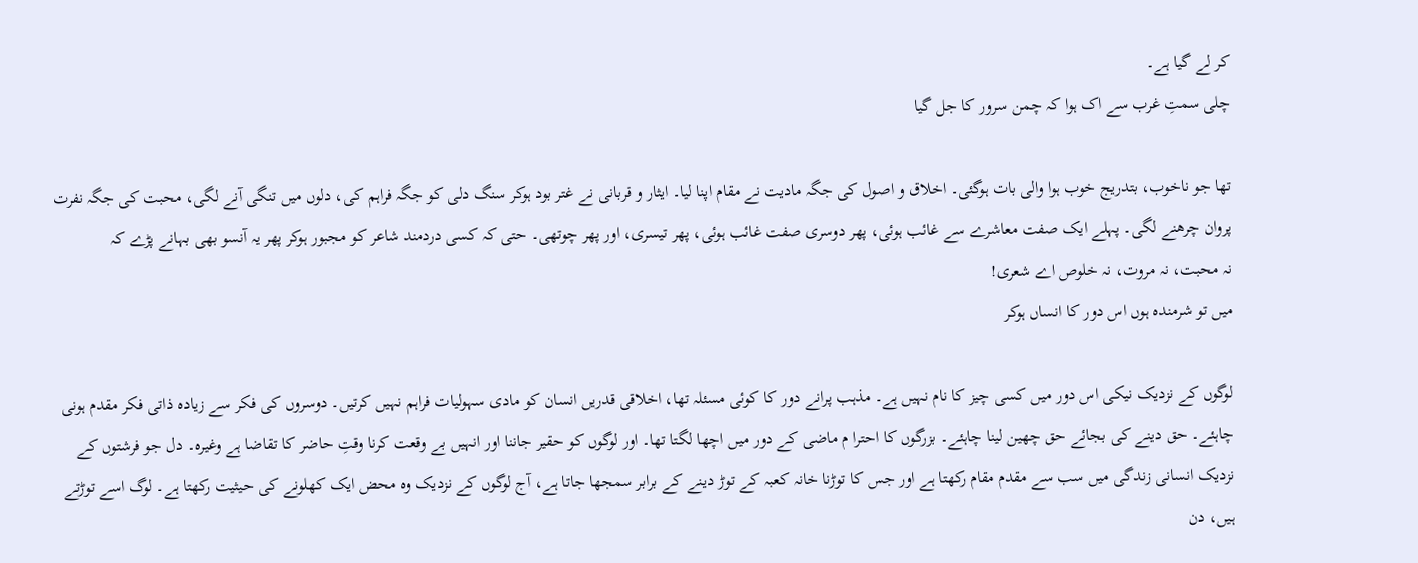کر لے گیا ہے۔
چلی سمتِ غرب سے اک ہوا کہ چمن سرور کا جل گیا

تھا جو ناخوب، بتدریج خوب ہوا والی بات ہوگئی۔ اخلاق و اصول کی جگہ مادیت نے مقام اپنا لیا۔ ایثار و قربانی نے غتر بود ہوکر سنگ دلی کو جگہ فراہم کی، دلوں میں تنگی آنے لگی، محبت کی جگہ نفرت پروان چرھنے لگی۔ پہلے ایک صفت معاشرے سے غائب ہوئی، پھر دوسری صفت غائب ہوئی، پھر تیسری، اور پھر چوتھی۔ حتی کہ کسی دردمند شاعر کو مجبور ہوکر پھر یہ آنسو بھی بہانے پڑے کہ
نہ محبت، نہ مروت، نہ خلوص اے شعری!
میں تو شرمندہ ہوں اس دور کا انساں ہوکر

لوگوں کے نزدیک نیکی اس دور میں کسی چیز کا نام نہیں ہے۔ مذہب پرانے دور کا کوئی مسئلہ تھا، اخلاقی قدریں انسان کو مادی سہولیات فراہم نہیں کرتیں۔ دوسروں کی فکر سے زیادہ ذاتی فکر مقدم ہونی چاہئے۔ حق دینے کی بجائے حق چھین لینا چاہئے۔ بزرگوں کا احترا م ماضی کے دور میں اچھا لگتا تھا۔ اور لوگوں کو حقیر جاننا اور انہیں بے وقعت کرنا وقتِ حاضر کا تقاضا ہے وغیرہ۔ دل جو فرشتوں کے نزدیک انسانی زندگی میں سب سے مقدم مقام رکھتا ہے اور جس کا توڑنا خانہ کعبہ کے توڑ دینے کے برابر سمجھا جاتا ہے، آج لوگوں کے نزدیک وہ محض ایک کھلونے کی حیثیت رکھتا ہے۔ لوگ اسے توڑتے ہیں، دن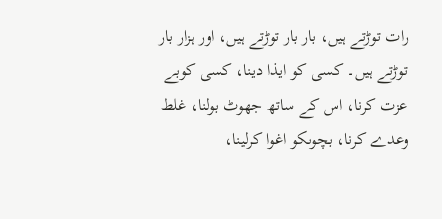رات توڑتے ہیں، بار بار توڑتے ہیں، اور ہزار بار توڑتے ہیں۔ کسی کو ایذا دینا، کسی کوبے عزت کرنا، اس کے ساتھ جھوٹ بولنا، غلط وعدے کرنا، بچوںکو اغوا کرلینا،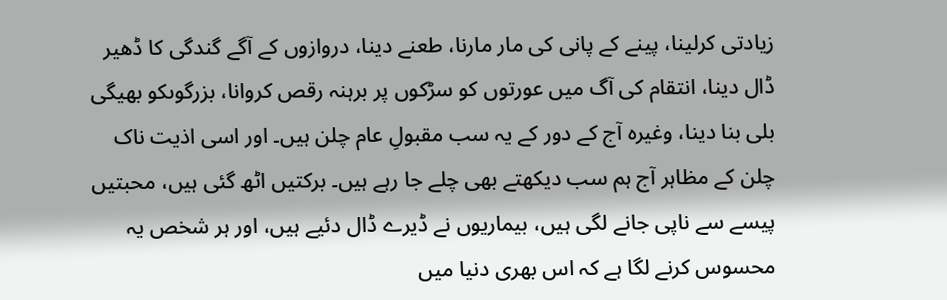زیادتی کرلینا، پینے کے پانی کی مار مارنا، طعنے دینا، دروازوں کے آگے گندگی کا ڈھیر ڈال دینا، انتقام کی آگ میں عورتوں کو سڑکوں پر برہنہ رقص کروانا، بزرگوںکو بھیگی بلی بنا دینا، وغیرہ آج کے دور کے یہ سب مقبولِ عام چلن ہیں۔ اور اسی اذیت ناک چلن کے مظاہر آج ہم سب دیکھتے بھی چلے جا رہے ہیں۔ برکتیں اٹھ گئی ہیں، محبتیں پیسے سے ناپی جانے لگی ہیں، بیماریوں نے ڈیرے ڈال دئیے ہیں، اور ہر شخص یہ محسوس کرنے لگا ہے کہ اس بھری دنیا میں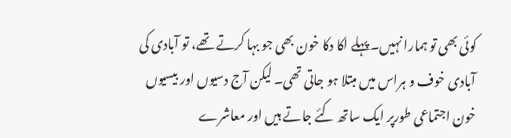کوئی بھی تو ہمارا نہیں۔ پہلے اکا دکا خون بھی جو بہا کرتے تھے، تو آبادی کی آبادی خوف و ہراس میں مبتلا ہو جاتی تھی۔ لیکن آج دسیوں اور بیسیوں خون اجتماعی طورپر ایک ساتھ کئے جاتے ہیں اور معاشرے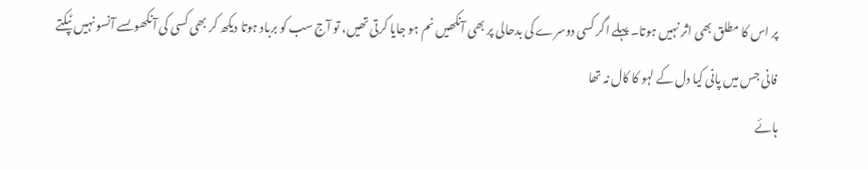پر اس کا مطلق بھی اثر نہیں ہوتا۔ پہلے اگر کسی دوسرے کی بدحالی پر بھی آنکھیں نم ہو جایا کرتی تھیں، تو آج سب کو برباد ہوتا دیکھ کر بھی کسی کی آنکھوںسے آنسو نہیں ٹپکتے
فانی جس میں پانی کیا دل کے لہو کا کال نہ تھا
ہائے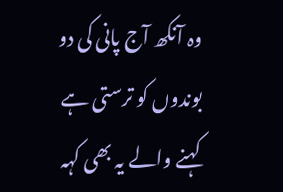وہ آنکھ آج پانی کی دو بوندوں کو ترستی ہے
کہنے والے یہ بھی کہہ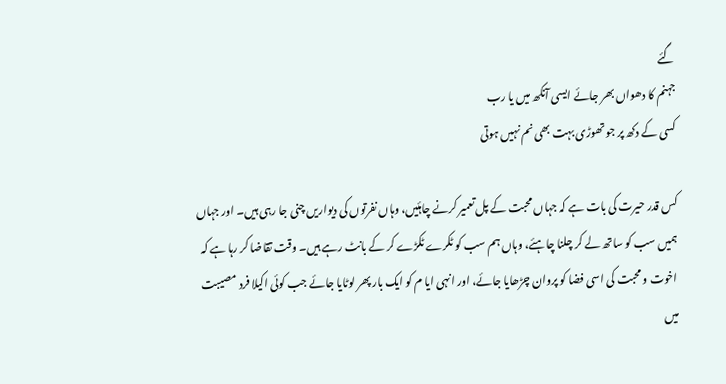گئے
جہنم کا دھواں بھر جائے ایسی آنکھ میں یا رب
کسی کے دکھ پر جو تھوڑی بہت بھی نم نہیں ہوتی

کس قدر حیرت کی بات ہے کہ جہاں محبت کے پل تعمیر کرنے چاہئیں، وہاں نفرتوں کی دیواریں چنی جا رہی ہیں۔ اور جہاں ہمیں سب کو ساتھ لے کر چلنا چاہئے، وہاں ہم سب کو ٹکرے ٹکڑے کر کے بانٹ رہے ہیں۔ وقت تقاضا کر رہا ہے کہ اخوت و محبت کی اسی فضا کو پروان چڑھایا جائے، اور انہی ایا م کو ایک بار پھر لوٹایا جائے جب کوئی اکیلا فرد مصیبت میں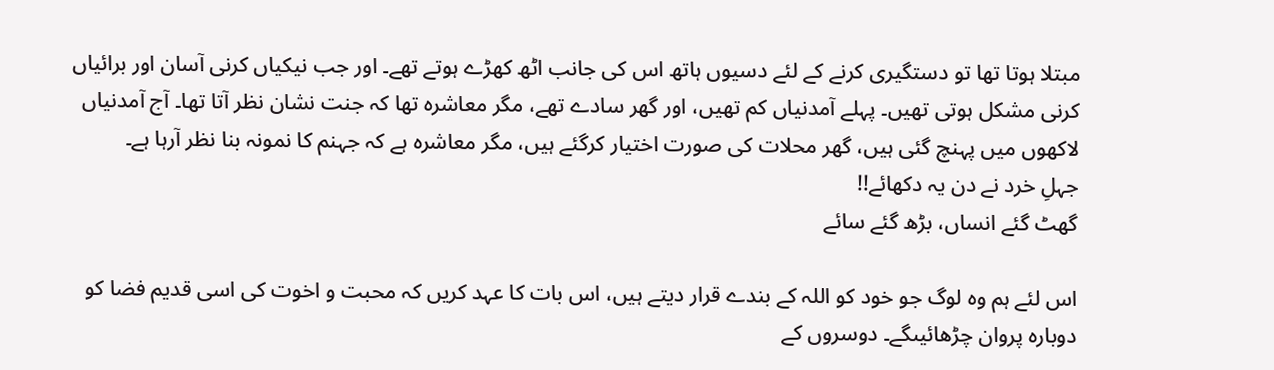مبتلا ہوتا تھا تو دستگیری کرنے کے لئے دسیوں ہاتھ اس کی جانب اٹھ کھڑے ہوتے تھے۔ اور جب نیکیاں کرنی آسان اور برائیاں کرنی مشکل ہوتی تھیں۔ پہلے آمدنیاں کم تھیں، اور گھر سادے تھے، مگر معاشرہ تھا کہ جنت نشان نظر آتا تھا۔ آج آمدنیاں لاکھوں میں پہنچ گئی ہیں، گھر محلات کی صورت اختیار کرگئے ہیں، مگر معاشرہ ہے کہ جہنم کا نمونہ بنا نظر آرہا ہے۔
جہلِ خرد نے دن یہ دکھائے!!
گھٹ گئے انساں، بڑھ گئے سائے

اس لئے ہم وہ لوگ جو خود کو اللہ کے بندے قرار دیتے ہیں، اس بات کا عہد کریں کہ محبت و اخوت کی اسی قدیم فضا کو دوبارہ پروان چڑھائیںگے۔ دوسروں کے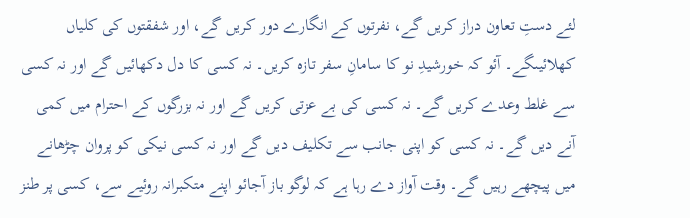لئے دستِ تعاون دراز کریں گے، نفرتوں کے انگارے دور کریں گے، اور شفقتوں کی کلیاں کھلائیںگے۔ آئو کہ خورشیدِ نو کا سامانِ سفر تازہ کریں۔ نہ کسی کا دل دکھائیں گے اور نہ کسی سے غلط وعدے کریں گے۔ نہ کسی کی بے عزتی کریں گے اور نہ بزرگوں کے احترام میں کمی آنے دیں گے۔ نہ کسی کو اپنی جانب سے تکلیف دیں گے اور نہ کسی نیکی کو پروان چڑھانے میں پیچھے رہیں گے۔ وقت آواز دے رہا ہے کہ لوگو باز آجائو اپنے متکبرانہ روئیے سے، کسی پر طنز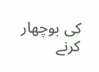کی بوچھار کرنے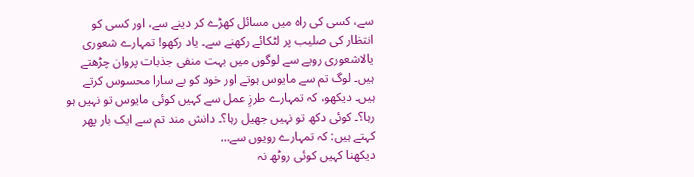سے، کسی کی راہ میں مسائل کھڑے کر دینے سے، اور کسی کو انتظار کی صلیب پر لٹکائے رکھنے سے۔ یاد رکھو! تمہارے شعوری یالاشعوری رویے سے لوگوں میں بہت منفی جذبات پروان چڑھتے ہیں۔ لوگ تم سے مایوس ہوتے اور خود کو بے سارا محسوس کرتے ہیں۔ دیکھو، کہ تمہارے طرزِ عمل سے کہیں کوئی مایوس تو نہیں ہو رہا؟۔ کوئی دکھ تو نہیں جھیل رہا؟۔ دانش مند تم سے ایک بار پھر کہتے ہیں: کہ تمہارے رویوں سے…
دیکھنا کہیں کوئی روٹھ نہ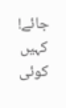جائے! کہیں کوئی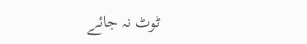ٹوٹ نہ جائے